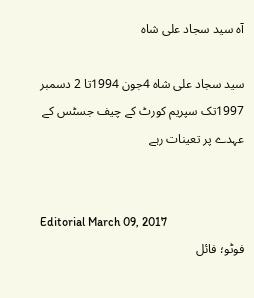آہ سید سجاد علی شاہ

سید سجاد علی شاہ 4جون 1994تا 2 دسمبر 1997تک سپریم کورٹ کے چیف جسٹس کے عہدے پر تعینات رہے


Editorial March 09, 2017
فوٹو؛ فائل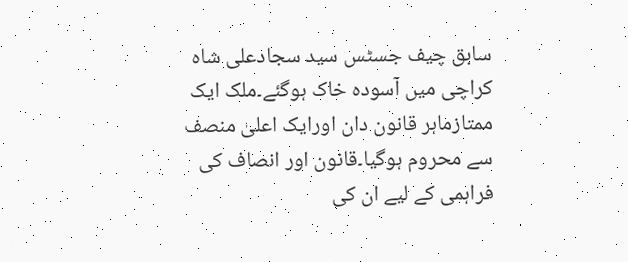سابق چیف جسٹس سید سجادعلی شاہ کراچی میں آسودہ خاک ہوگئے۔ملک ایک ممتازماہر قانون دان اورایک اعلیٰ منصف سے محروم ہوگیا۔قانون اور انصاف کی فراہمی کے لیے ان کی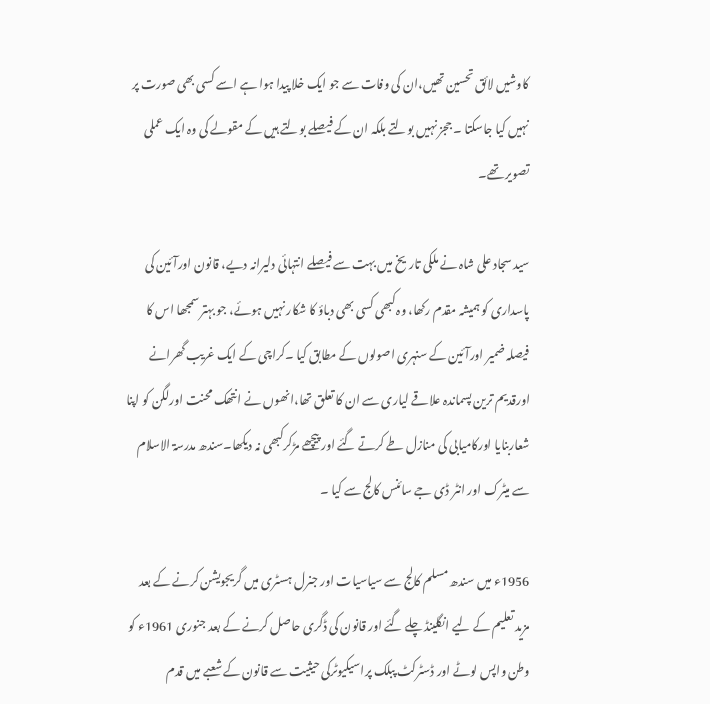کاوشیں لائق تحسین تھیں،ان کی وفات سے جو ایک خلا پیدا ہوا ہے اسے کسی بھی صورت پر نہیں کیا جاسکتا ۔ ججز نہیں بولتے بلکہ ان کے فیصلے بولتے ہیں کے مقولے کی وہ ایک عملی تصویر تھے۔

سید سجاد علی شاہ نے ملکی تاریخ میں بہت سے فیصلے انتہائی دلیرانہ دیے، قانون اورآئین کی پاسداری کو ہمیشہ مقدم رکھا، وہ کبھی کسی بھی دباؤ کا شکار نہیں ہوئے، جو بہتر سمجھا اس کا فیصلہ ضمیر اورآئین کے سنہری اصولوں کے مطابق کیا ۔کراچی کے ایک غریب گھرانے اورقدیم ترین پسماندہ علاقے لیاری سے ان کا تعلق تھا،انھوں نے انتھک محنت اورلگن کو اپنا شعاربنایا اورکامیابی کی منازل طے کرتے گئے اور پیچھے مڑکرکبھی نہ دیکھا۔سندھ مدرسۃ الاسلام سے میٹرک اور انٹر ڈی جے سائنس کالج سے کیا ۔

1956ء میں سندھ مسلم کالج سے سیاسیات اور جنرل ہسٹری میں گریجویشن کرنے کے بعد مزید تعلیم کے لیے انگلینڈ چلے گئے اور قانون کی ڈگری حاصل کرنے کے بعد جنوری 1961ء کو وطن واپس لوٹے اور ڈسٹرکٹ پبلک پراسیکیوٹرکی حیثیت سے قانون کے شعبے میں قدم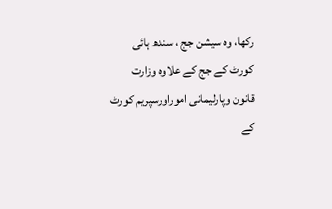رکھا، وہ سیشن جج ، سندھ ہائی کورٹ کے جج کے علاوہ وزارت قانون وپارلیمانی اموراورسپریم کورٹ کے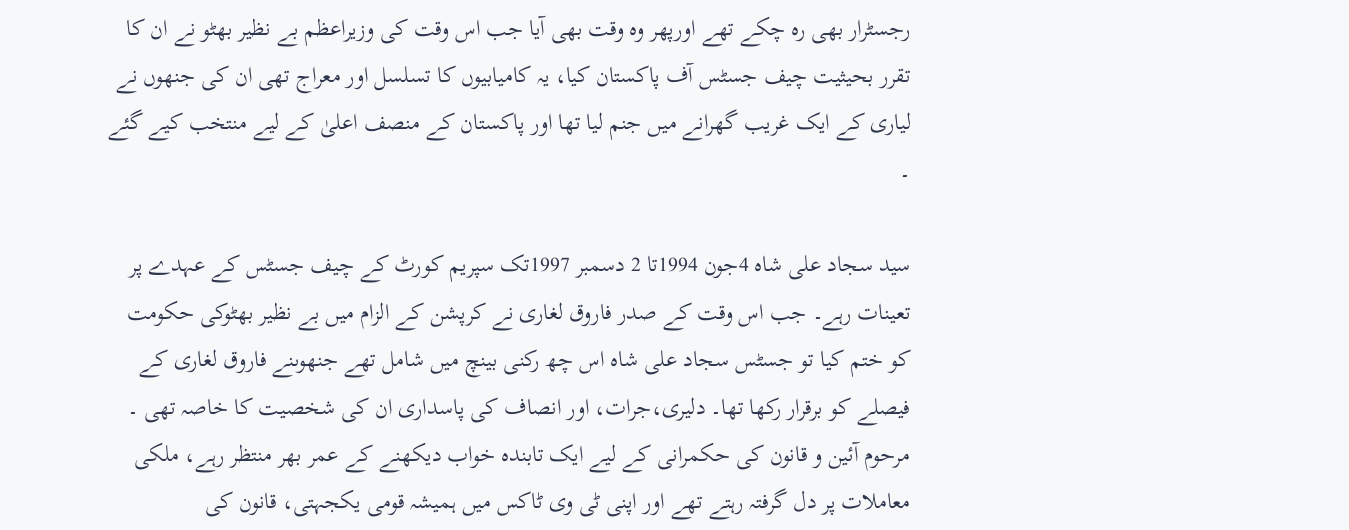رجسٹرار بھی رہ چکے تھے اورپھر وہ وقت بھی آیا جب اس وقت کی وزیراعظم بے نظیر بھٹو نے ان کا تقرر بحیثیت چیف جسٹس آف پاکستان کیا، یہ کامیابیوں کا تسلسل اور معراج تھی ان کی جنھوں نے لیاری کے ایک غریب گھرانے میں جنم لیا تھا اور پاکستان کے منصف اعلیٰ کے لیے منتخب کیے گئے ۔

سید سجاد علی شاہ 4جون 1994تا 2 دسمبر 1997تک سپریم کورٹ کے چیف جسٹس کے عہدے پر تعینات رہے۔ جب اس وقت کے صدر فاروق لغاری نے کرپشن کے الزام میں بے نظیر بھٹوکی حکومت کو ختم کیا تو جسٹس سجاد علی شاہ اس چھ رکنی بینچ میں شامل تھے جنھوںنے فاروق لغاری کے فیصلے کو برقرار رکھا تھا۔ دلیری،جرات، اور انصاف کی پاسداری ان کی شخصیت کا خاصہ تھی ۔ مرحوم آئین و قانون کی حکمرانی کے لیے ایک تابندہ خواب دیکھنے کے عمر بھر منتظر رہے، ملکی معاملات پر دل گرفتہ رہتے تھے اور اپنی ٹی وی ٹاکس میں ہمیشہ قومی یکجہتی، قانون کی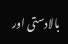بالادستی اور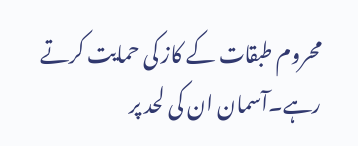محروم طبقات کے کاز کی حمایت کرتے رہے۔آسمان ان کی لحد پر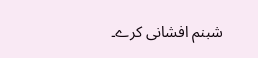شبنم افشانی کرے۔